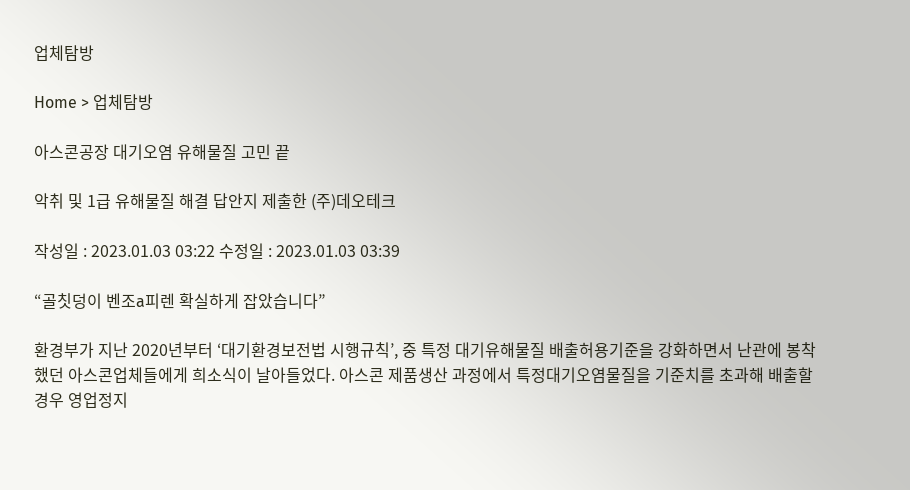업체탐방

Home > 업체탐방

아스콘공장 대기오염 유해물질 고민 끝

악취 및 1급 유해물질 해결 답안지 제출한 (주)데오테크

작성일 : 2023.01.03 03:22 수정일 : 2023.01.03 03:39

“골칫덩이 벤조a피렌 확실하게 잡았습니다”

환경부가 지난 2020년부터 ‘대기환경보전법 시행규칙’, 중 특정 대기유해물질 배출허용기준을 강화하면서 난관에 봉착했던 아스콘업체들에게 희소식이 날아들었다. 아스콘 제품생산 과정에서 특정대기오염물질을 기준치를 초과해 배출할 경우 영업정지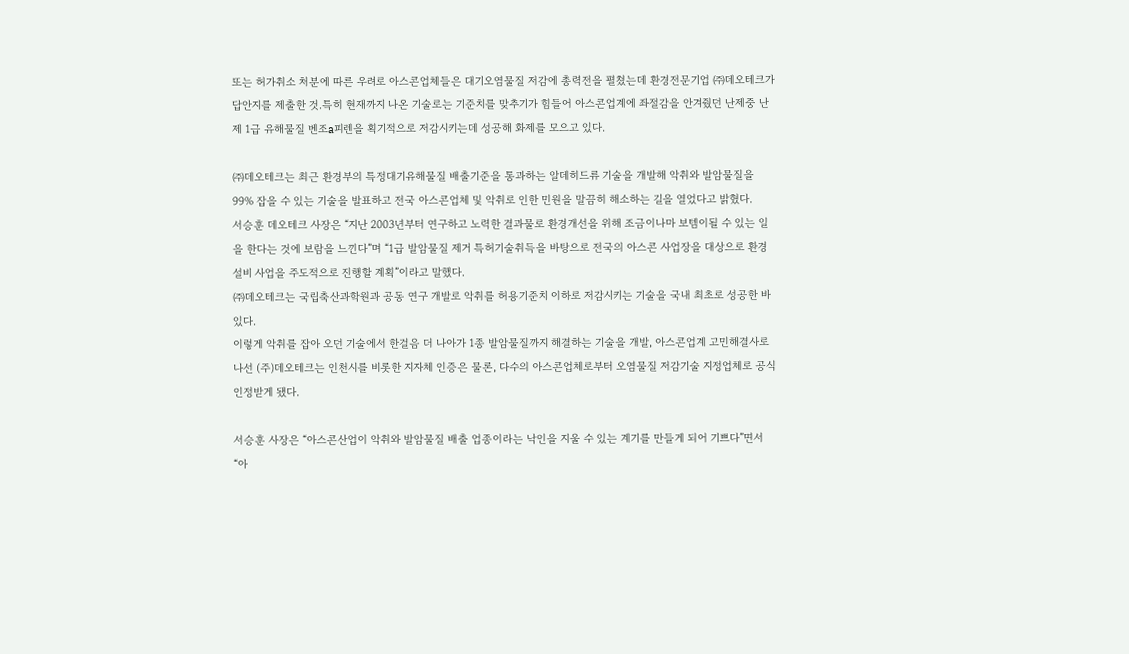또는 허가취소 처분에 따른 우려로 아스콘업체들은 대기오염물질 저감에 총력전을 펼쳤는데 환경전문기업 ㈜데오테크가 답안지를 제출한 것.특히 현재까지 나온 기술로는 기준치를 맞추기가 힘들어 아스콘업계에 좌절감을 안겨줬던 난제중 난제 1급 유해물질 벤조a피렌을 획기적으로 저감시키는데 성공해 화제를 모으고 있다.

㈜데오테크는 최근 환경부의 특정대기유해물질 배출기준을 통과하는 알데히드류 기술을 개발해 악취와 발암물질을 99% 잡을 수 있는 기술을 발표하고 전국 아스콘업체 및 악취로 인한 민원을 말끔히 해소하는 길을 열었다고 밝혔다.
서승훈 데오테크 사장은 “지난 2003년부터 연구하고 노력한 결과물로 환경개선을 위해 조금이나마 보템이될 수 있는 일을 한다는 것에 보람을 느낀다”며 “1급 발암물질 제거 특허기술취득을 바탕으로 전국의 아스콘 사업장을 대상으로 환경설비 사업을 주도적으로 진행할 계획”이라고 말했다.
㈜데오테크는 국립축산과학원과 공동 연구 개발로 악취를 허용기준치 이하로 저감시키는 기술을 국내 최초로 성공한 바 있다.
이렇게 악취를 잡아 오던 기술에서 한걸음 더 나아가 1종 발암물질까지 해결하는 기술을 개발, 아스콘업계 고민해결사로 나선 (주)데오테크는 인천시를 비롯한 지자체 인증은 물론, 다수의 아스콘업체로부터 오염물질 저감기술 지정업체로 공식 인정받게 됐다.

서승훈 사장은 “아스콘산업이 악취와 발암물질 배출 업종이라는 낙인을 지울 수 있는 계기를 만들게 되어 기쁘다”면서 “아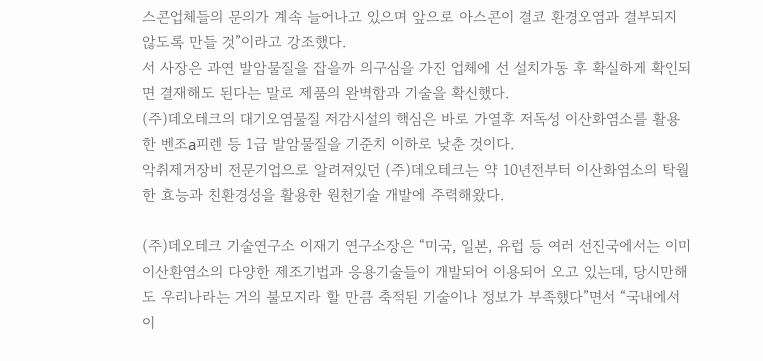스콘업체들의 문의가 계속 늘어나고 있으며 앞으로 아스콘이 결코 환경오염과 결부되지 않도록 만들 것”이라고 강조했다.
서 사장은 과연 발암물질을 잡을까 의구심을 가진 업체에 선 설치가동 후 확실하게 확인되면 결재해도 된다는 말로 제품의 완벽함과 기술을 확신했다.
(주)데오테크의 대기오염물질 저감시설의 핵심은 바로 가열후 저독성 이산화염소를 활용한 벤조a피렌 등 1급 발암물질을 기준치 이하로 낮춘 것이다.
악취제거장비 전문기업으로 알려져있던 (주)데오테크는 약 10년전부터 이산화염소의 탁월한 효능과 친환경성을 활용한 원천기술 개발에 주력해왔다.

(주)데오테크 기술연구소 이재기 연구소장은 “미국, 일본, 유럽 등 여러 선진국에서는 이미 이산환염소의 다양한 제조기법과 응용기술들이 개발되어 이용되어 오고 있는데, 당시만해도 우리나라는 거의 불모지라 할 만큼 축적된 기술이나 정보가 부족했다”면서 “국내에서 이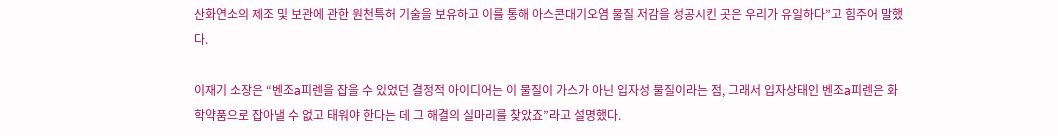산화연소의 제조 및 보관에 관한 원천특허 기술을 보유하고 이를 통해 아스콘대기오염 물질 저감을 성공시킨 곳은 우리가 유일하다”고 힘주어 말했다.

이재기 소장은 “벤조a피렌을 잡을 수 있었던 결정적 아이디어는 이 물질이 가스가 아닌 입자성 물질이라는 점, 그래서 입자상태인 벤조a피렌은 화학약품으로 잡아낼 수 없고 태워야 한다는 데 그 해결의 실마리를 찾았죠”라고 설명했다.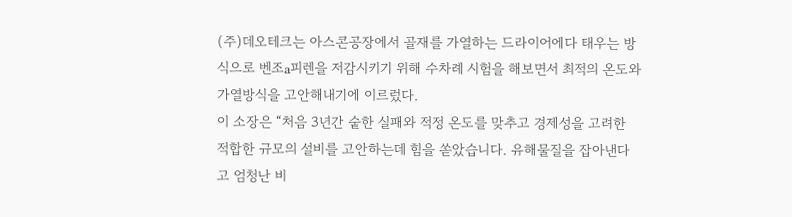(주)데오테크는 아스콘공장에서 골재를 가열하는 드라이어에다 태우는 방식으로 벤조a피렌을 저감시키기 위해 수차례 시험을 해보면서 최적의 온도와 가열방식을 고안해내기에 이르렀다.
이 소장은 “처음 3년간 숱한 실패와 적정 온도를 맞추고 경제성을 고려한 적합한 규모의 설비를 고안하는데 힘을 쏟았습니다. 유해물질을 잡아낸다고 엄청난 비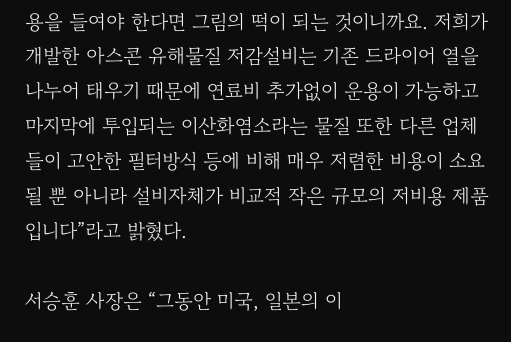용을 들여야 한다면 그림의 떡이 되는 것이니까요. 저희가 개발한 아스콘 유해물질 저감설비는 기존 드라이어 열을 나누어 태우기 때문에 연료비 추가없이 운용이 가능하고 마지막에 투입되는 이산화염소라는 물질 또한 다른 업체들이 고안한 필터방식 등에 비해 매우 저렴한 비용이 소요될 뿐 아니라 설비자체가 비교적 작은 규모의 저비용 제품입니다”라고 밝혔다.

서승훈 사장은 “그동안 미국, 일본의 이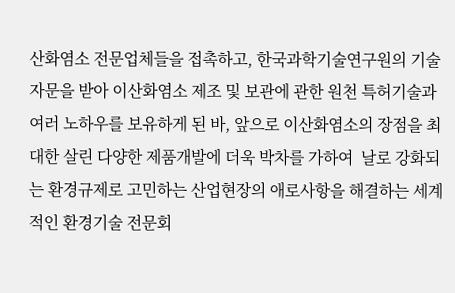산화염소 전문업체들을 접촉하고, 한국과학기술연구원의 기술자문을 받아 이산화염소 제조 및 보관에 관한 원천 특허기술과 여러 노하우를 보유하게 된 바, 앞으로 이산화염소의 장점을 최대한 살린 다양한 제품개발에 더욱 박차를 가하여  날로 강화되는 환경규제로 고민하는 산업현장의 애로사항을 해결하는 세계적인 환경기술 전문회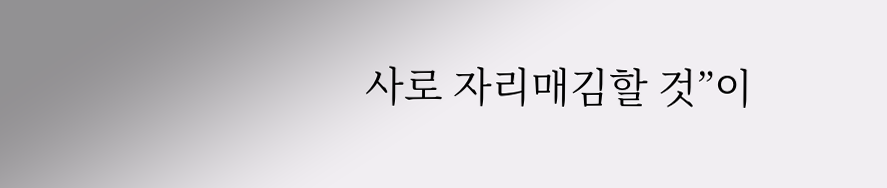사로 자리매김할 것”이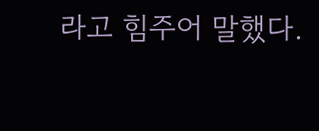라고 힘주어 말했다.